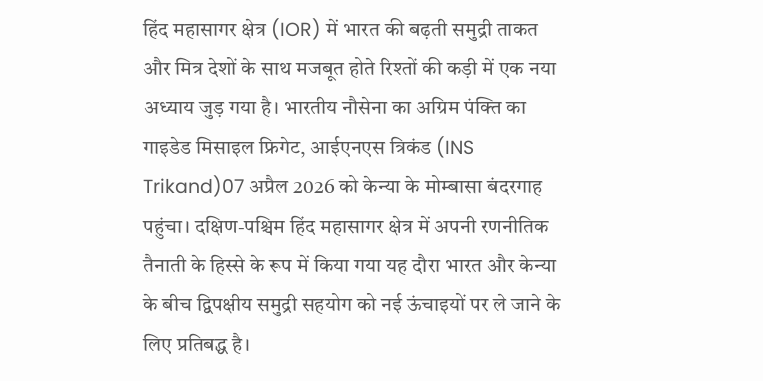हिंद महासागर क्षेत्र (IOR) में भारत की बढ़ती समुद्री ताकत और मित्र देशों के साथ मजबूत होते रिश्तों की कड़ी में एक नया अध्याय जुड़ गया है। भारतीय नौसेना का अग्रिम पंक्ति का गाइडेड मिसाइल फ्रिगेट, आईएनएस त्रिकंड (INS Trikand)07 अप्रैल 2026 को केन्या के मोम्बासा बंदरगाह पहुंचा। दक्षिण-पश्चिम हिंद महासागर क्षेत्र में अपनी रणनीतिक तैनाती के हिस्से के रूप में किया गया यह दौरा भारत और केन्या के बीच द्विपक्षीय समुद्री सहयोग को नई ऊंचाइयों पर ले जाने के लिए प्रतिबद्ध है।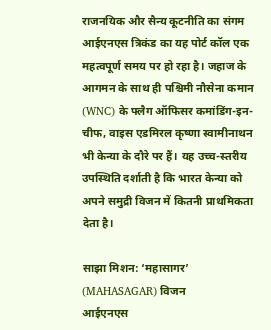राजनयिक और सैन्य कूटनीति का संगम
आईएनएस त्रिकंड का यह पोर्ट कॉल एक महत्वपूर्ण समय पर हो रहा है। जहाज के आगमन के साथ ही पश्चिमी नौसेना कमान (WNC) के फ्लैग ऑफिसर कमांडिंग-इन-चीफ, वाइस एडमिरल कृष्णा स्वामीनाथन भी केन्या के दौरे पर हैं। यह उच्च-स्तरीय उपस्थिति दर्शाती है कि भारत केन्या को अपने समुद्री विजन में कितनी प्राथमिकता देता है।

साझा मिशन: ‘महासागर’ (MAHASAGAR) विजन
आईएनएस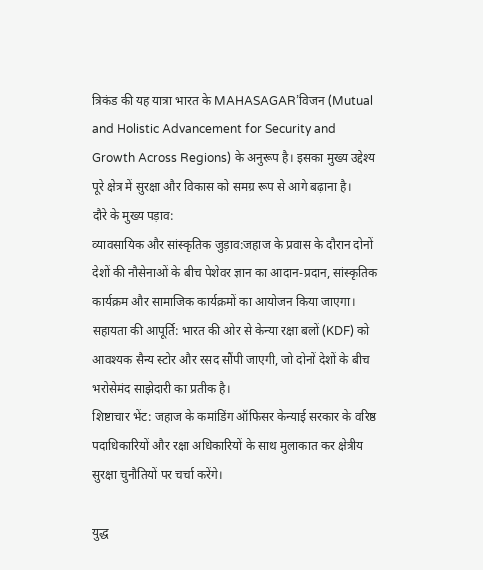त्रिकंड की यह यात्रा भारत के MAHASAGAR’विजन (Mutual and Holistic Advancement for Security and Growth Across Regions) के अनुरूप है। इसका मुख्य उद्देश्य पूरे क्षेत्र में सुरक्षा और विकास को समग्र रूप से आगे बढ़ाना है।
दौरे के मुख्य पड़ाव:
व्यावसायिक और सांस्कृतिक जुड़ाव:जहाज के प्रवास के दौरान दोनों देशों की नौसेनाओं के बीच पेशेवर ज्ञान का आदान-प्रदान, सांस्कृतिक कार्यक्रम और सामाजिक कार्यक्रमों का आयोजन किया जाएगा।
सहायता की आपूर्ति: भारत की ओर से केन्या रक्षा बलों (KDF) को आवश्यक सैन्य स्टोर और रसद सौंपी जाएगी, जो दोनों देशों के बीच भरोसेमंद साझेदारी का प्रतीक है।
शिष्टाचार भेंट: जहाज के कमांडिंग ऑफिसर केन्याई सरकार के वरिष्ठ पदाधिकारियों और रक्षा अधिकारियों के साथ मुलाकात कर क्षेत्रीय सुरक्षा चुनौतियों पर चर्चा करेंगे।

युद्ध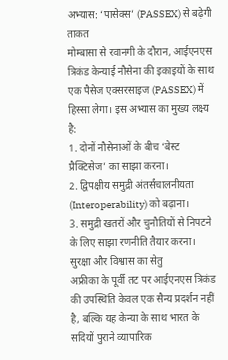अभ्यास: ‘पासेक्स’ (PASSEX) से बढ़ेगी ताकत
मोम्बासा से रवानगी के दौरान, आईएनएस त्रिकंड केन्याई नौसेना की इकाइयों के साथ एक पैसेज एक्सरसाइज (PASSEX) में हिस्सा लेगा। इस अभ्यास का मुख्य लक्ष्य है:
1. दोनों नौसेनाओं के बीच ‘बेस्ट प्रैक्टिसेज’ का साझा करना।
2. द्विपक्षीय समुद्री अंतर्संचालनीयता (Interoperability) को बढ़ाना।
3. समुद्री खतरों और चुनौतियों से निपटने के लिए साझा रणनीति तैयार करना।
सुरक्षा और विश्वास का सेतु
अफ्रीका के पूर्वी तट पर आईएनएस त्रिकंड की उपस्थिति केवल एक सैन्य प्रदर्शन नहीं है, बल्कि यह केन्या के साथ भारत के सदियों पुराने व्यापारिक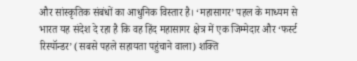और सांस्कृतिक संबंधों का आधुनिक विस्तार है। ‘महासागर’ पहल के माध्यम से भारत यह संदेश दे रहा है कि वह हिंद महासागर क्षेत्र में एक जिम्मेदार और ‘फर्स्ट रिस्पॉन्डर’ (सबसे पहले सहायता पहुंचाने वाला) शक्ति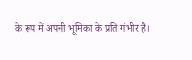के रूप में अपनी भूमिका के प्रति गंभीर है।